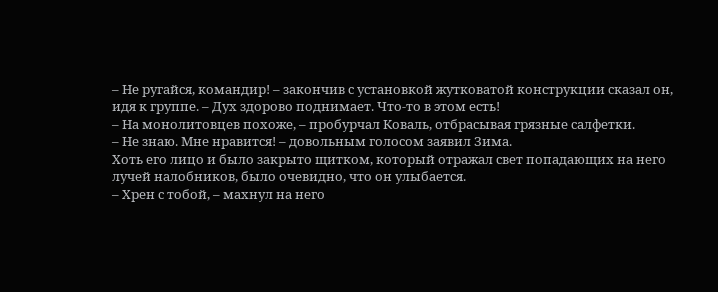– Не ругайся, командир! – закончив с установкой жутковатой конструкции сказал он, идя к группе. – Дух здорово поднимает. Что-то в этом есть!
– На монолитовцев похоже, – пробурчал Коваль, отбрасывая грязные салфетки.
– Не знаю. Мне нравится! – довольным голосом заявил Зима.
Хоть его лицо и было закрыто щитком, который отражал свет попадающих на него лучей налобников, было очевидно, что он улыбается.
– Хрен с тобой, – махнул на него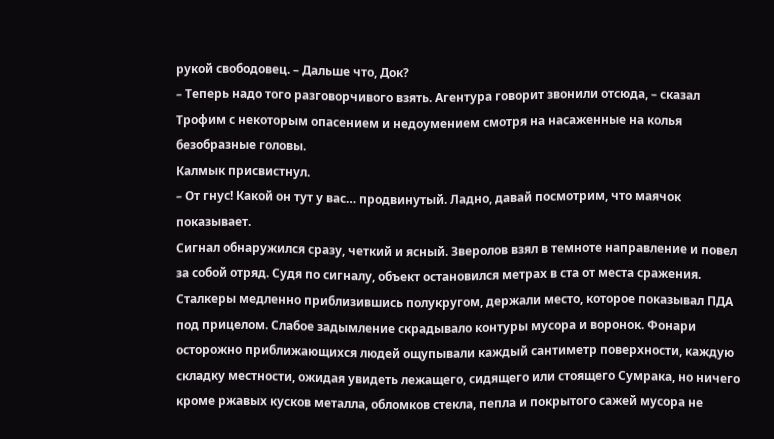рукой свободовец. – Дальше что, Док?
– Теперь надо того разговорчивого взять. Агентура говорит звонили отсюда, – сказал Трофим с некоторым опасением и недоумением смотря на насаженные на колья безобразные головы.
Калмык присвистнул.
– От гнус! Какой он тут у вас… продвинутый. Ладно, давай посмотрим, что маячок показывает.
Сигнал обнаружился сразу, четкий и ясный. Зверолов взял в темноте направление и повел за собой отряд. Судя по сигналу, объект остановился метрах в ста от места сражения. Сталкеры медленно приблизившись полукругом, держали место, которое показывал ПДА под прицелом. Слабое задымление скрадывало контуры мусора и воронок. Фонари осторожно приближающихся людей ощупывали каждый сантиметр поверхности, каждую складку местности, ожидая увидеть лежащего, сидящего или стоящего Сумрака, но ничего кроме ржавых кусков металла, обломков стекла, пепла и покрытого сажей мусора не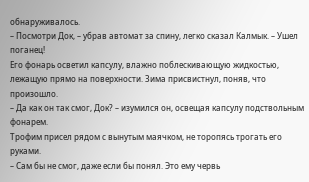обнаруживалось.
– Посмотри Док, – убрав автомат за спину, легко сказал Калмык. – Ушел поганец!
Его фонарь осветил капсулу, влажно поблескивающую жидкостью, лежащую прямо на поверхности. Зима присвистнул, поняв, что произошло.
– Да как он так смог, Док? – изумился он, освещая капсулу подствольным фонарем.
Трофим присел рядом с вынутым маячком, не торопясь трогать его руками.
– Сам бы не смог, даже если бы понял. Это ему червь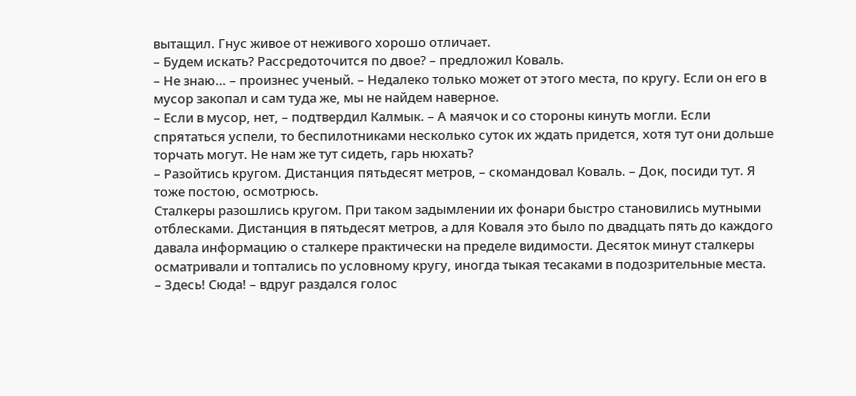вытащил. Гнус живое от неживого хорошо отличает.
– Будем искать? Рассредоточится по двое? – предложил Коваль.
– Не знаю… – произнес ученый. – Недалеко только может от этого места, по кругу. Если он его в мусор закопал и сам туда же, мы не найдем наверное.
– Если в мусор, нет, – подтвердил Калмык. – А маячок и со стороны кинуть могли. Если спрятаться успели, то беспилотниками несколько суток их ждать придется, хотя тут они дольше торчать могут. Не нам же тут сидеть, гарь нюхать?
– Разойтись кругом. Дистанция пятьдесят метров, – скомандовал Коваль. – Док, посиди тут. Я тоже постою, осмотрюсь.
Сталкеры разошлись кругом. При таком задымлении их фонари быстро становились мутными отблесками. Дистанция в пятьдесят метров, а для Коваля это было по двадцать пять до каждого давала информацию о сталкере практически на пределе видимости. Десяток минут сталкеры осматривали и топтались по условному кругу, иногда тыкая тесаками в подозрительные места.
– Здесь! Сюда! – вдруг раздался голос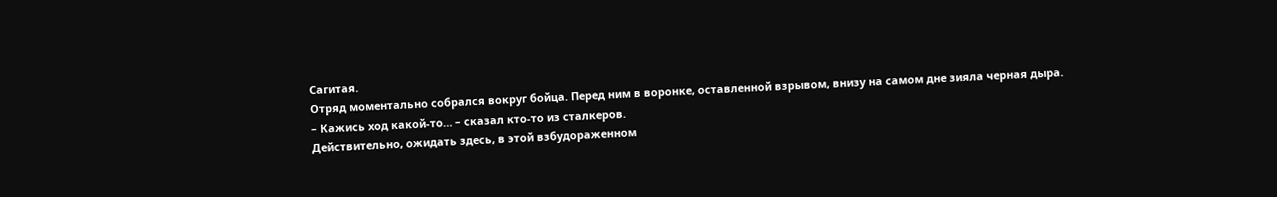Сагитая.
Отряд моментально собрался вокруг бойца. Перед ним в воронке, оставленной взрывом, внизу на самом дне зияла черная дыра.
– Кажись ход какой-то… – сказал кто-то из сталкеров.
Действительно, ожидать здесь, в этой взбудораженном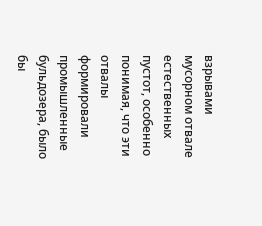взрывами мусорном отвале естественных пустот, особенно понимая, что эти отвалы формировали промышленные бульдозера, было бы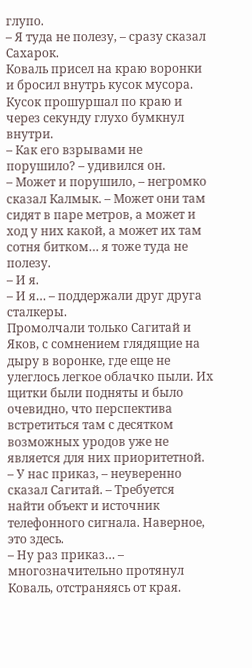глупо.
– Я туда не полезу, – сразу сказал Сахарок.
Коваль присел на краю воронки и бросил внутрь кусок мусора. Кусок прошуршал по краю и через секунду глухо бумкнул внутри.
– Как его взрывами не порушило? – удивился он.
– Может и порушило, – негромко сказал Калмык. – Может они там сидят в паре метров, а может и ход у них какой, а может их там сотня битком… я тоже туда не полезу.
– И я.
– И я… – поддержали друг друга сталкеры.
Промолчали только Сагитай и Яков, с сомнением глядящие на дыру в воронке, где еще не улеглось легкое облачко пыли. Их щитки были подняты и было очевидно, что перспектива встретиться там с десятком возможных уродов уже не является для них приоритетной.
– У нас приказ, – неуверенно сказал Сагитай. – Требуется найти объект и источник телефонного сигнала. Наверное, это здесь.
– Ну раз приказ… – многозначительно протянул Коваль, отстраняясь от края.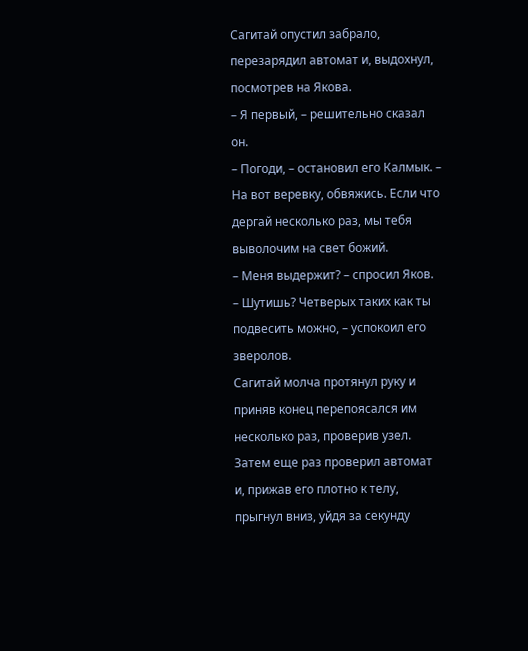Сагитай опустил забрало, перезарядил автомат и, выдохнул, посмотрев на Якова.
– Я первый, – решительно сказал он.
– Погоди, – остановил его Калмык. – На вот веревку, обвяжись. Если что дергай несколько раз, мы тебя выволочим на свет божий.
– Меня выдержит? – спросил Яков.
– Шутишь? Четверых таких как ты подвесить можно, – успокоил его зверолов.
Сагитай молча протянул руку и приняв конец перепоясался им несколько раз, проверив узел. Затем еще раз проверил автомат и, прижав его плотно к телу, прыгнул вниз, уйдя за секунду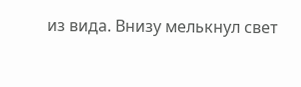из вида. Внизу мелькнул свет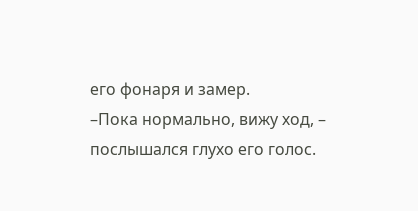его фонаря и замер.
–Пока нормально, вижу ход, – послышался глухо его голос.